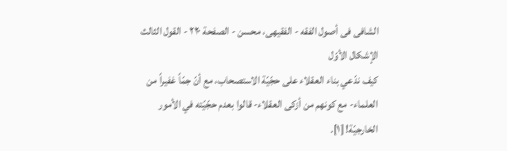الشافی فی أصول الفقه - الفقیهی، محسن - الصفحة ٢٢٠ - القول الثالث
الإشکال الأوّل
كيف ندّعي بناء العقلاء على حجّيّة الاستصحاب، مع أنّ جمّاً غفيراً من العلماء- مع كونهم من أزكى العقلاء- قالوا بعدم حجّيّته في الأمور الخارجيّة! [١].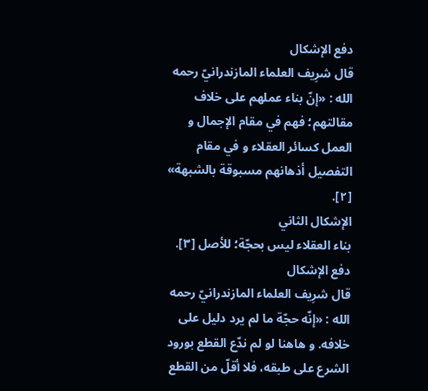دفع الإشکال
قال شرِیف العلماء المازندرانيّ رحمه الله : «إنّ بناء عملهم على خلاف مقالتهم؛ فهم في مقام الإجمال و العمل كسائر العقلاء و في مقام التفصيل أذهانهم مسبوقة بالشبهة» [٢].
الإشکال الثاني
بناء العقلاء ليس بحجّة؛ للأصل [٣].
دفع الإشکال
قال شرِیف العلماء المازندرانيّ رحمه الله : «إنّه حجّة ما لم يرد دليل على خلافه. و هاهنا لو لم ندّع القطع بورود الشرع على طبقه، فلا أقلّ من القطع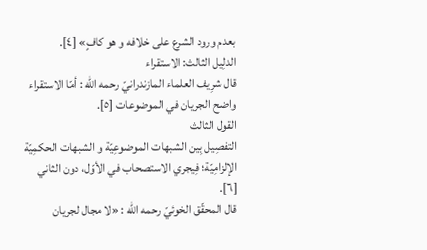بعدم ورود الشرع على خلافه و هو كافٍ» [٤].
الدلِیل الثالث: الاستقراء
قال شرِیف العلماء المازندرانيّ رحمه الله : أمّا الاستقراء واضح الجريان في الموضوعات [٥].
القول الثالث
التفصِیل بِین الشبهات الموضوعِیّة و الشبهات الحکمِیّة الإلزامِیّة؛ فِیجري الاستصحاب في الأوّل، دون الثاني [٦].
قال المحقّق الخوئيّ رحمه الله : «لا مجال لجريان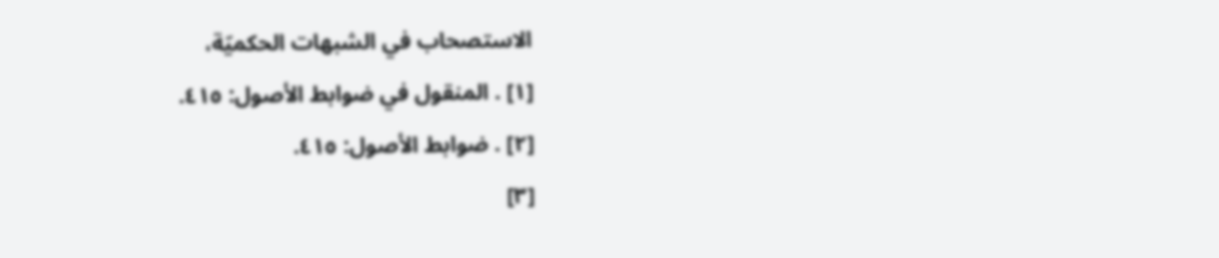الاستصحاب في الشبهات الحكميّة،
[١] . المنقول في ضوابط الأصول: ٤١٥.
[٢] . ضوابط الأصول: ٤١٥.
[٣]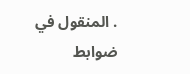. المنقول في ضوابط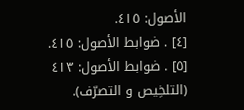الأصول: ٤١٥.
[٤] . ضوابط الأصول: ٤١٥.
[٥] . ضوابط الأصول: ٤١٣ (التلخِیص و التصرّف).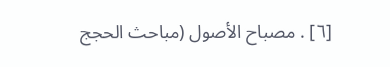[٦] . مصباح الأصول (مباحث الحجج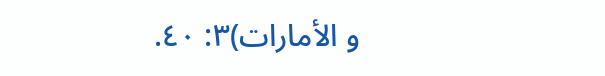و الأمارات)٣: ٤٠.